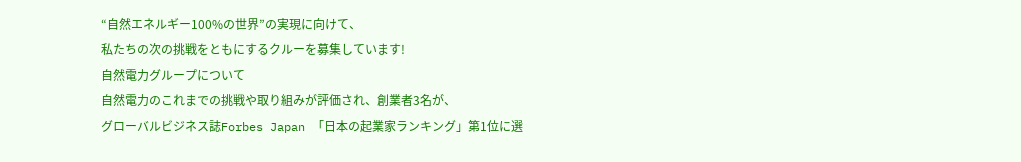“自然エネルギー100%の世界”の実現に向けて、
私たちの次の挑戦をともにするクルーを募集しています!
自然電力グループについて
自然電力のこれまでの挑戦や取り組みが評価され、創業者3名が、
グローバルビジネス誌Forbes Japan 「日本の起業家ランキング」第1位に選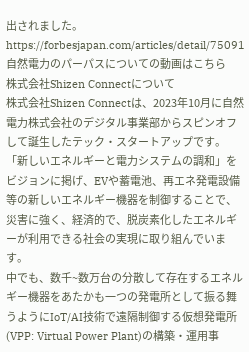出されました。 https://forbesjapan.com/articles/detail/75091
自然電力のパーパスについての動画はこちら
株式会社Shizen Connectについて
株式会社Shizen Connectは、2023年10月に自然電力株式会社のデジタル事業部からスピンオフして誕生したテック・スタートアップです。「新しいエネルギーと電力システムの調和」をビジョンに掲げ、EVや蓄電池、再エネ発電設備等の新しいエネルギー機器を制御することで、災害に強く、経済的で、脱炭素化したエネルギーが利用できる社会の実現に取り組んでいます。
中でも、数千~数万台の分散して存在するエネルギー機器をあたかも一つの発電所として振る舞うようにIoT/AI技術で遠隔制御する仮想発電所(VPP: Virtual Power Plant)の構築・運用事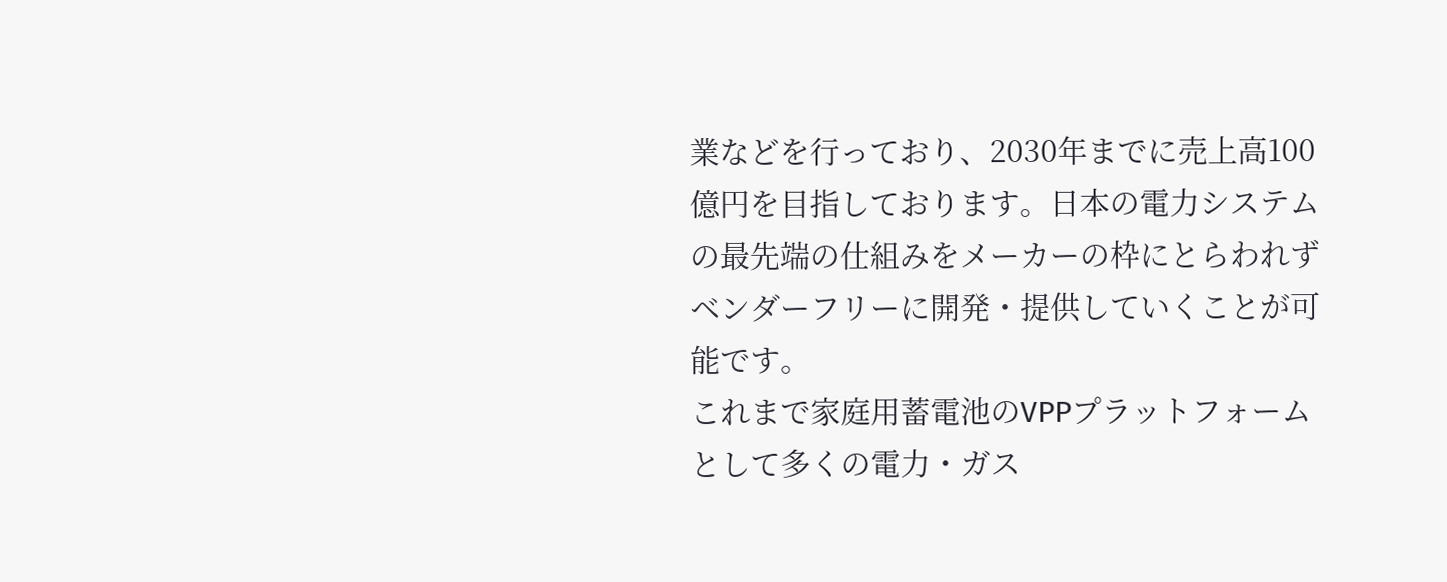業などを行っており、2030年までに売上高100億円を目指しております。日本の電力システムの最先端の仕組みをメーカーの枠にとらわれずベンダーフリーに開発・提供していくことが可能です。
これまで家庭用蓄電池のVPPプラットフォームとして多くの電力・ガス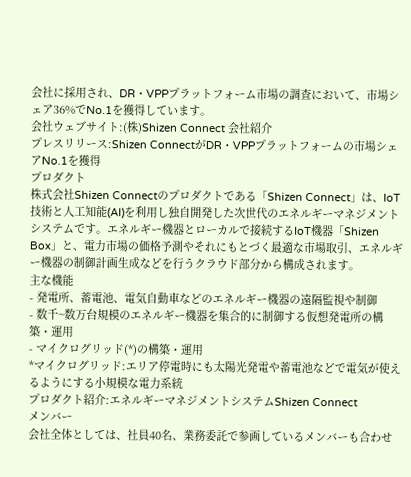会社に採用され、DR・VPPプラットフォーム市場の調査において、市場シェア36%でNo.1を獲得しています。
会社ウェブサイト:(株)Shizen Connect 会社紹介
プレスリリース:Shizen ConnectがDR・VPPプラットフォームの市場シェアNo.1を獲得
プロダクト
株式会社Shizen Connectのプロダクトである「Shizen Connect」は、IoT技術と人工知能(AI)を利用し独自開発した次世代のエネルギーマネジメントシステムです。エネルギー機器とローカルで接続するIoT機器「Shizen Box」と、電力市場の価格予測やそれにもとづく最適な市場取引、エネルギー機器の制御計画生成などを行うクラウド部分から構成されます。
主な機能
- 発電所、蓄電池、電気自動車などのエネルギー機器の遠隔監視や制御
- 数千~数万台規模のエネルギー機器を集合的に制御する仮想発電所の構築・運用
- マイクログリッド(*)の構築・運用
*マイクログリッド:エリア停電時にも太陽光発電や蓄電池などで電気が使えるようにする小規模な電力系統
プロダクト紹介:エネルギーマネジメントシステムShizen Connect
メンバー
会社全体としては、社員40名、業務委託で参画しているメンバーも合わせ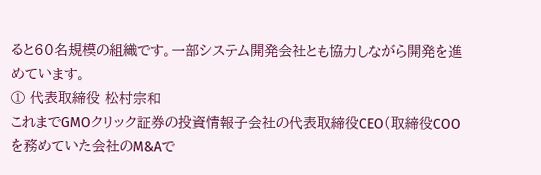ると60名規模の組織です。一部システム開発会社とも協力しながら開発を進めています。
① 代表取締役 松村宗和
これまでGMOクリック証券の投資情報子会社の代表取締役CEO(取締役COOを務めていた会社のM&Aで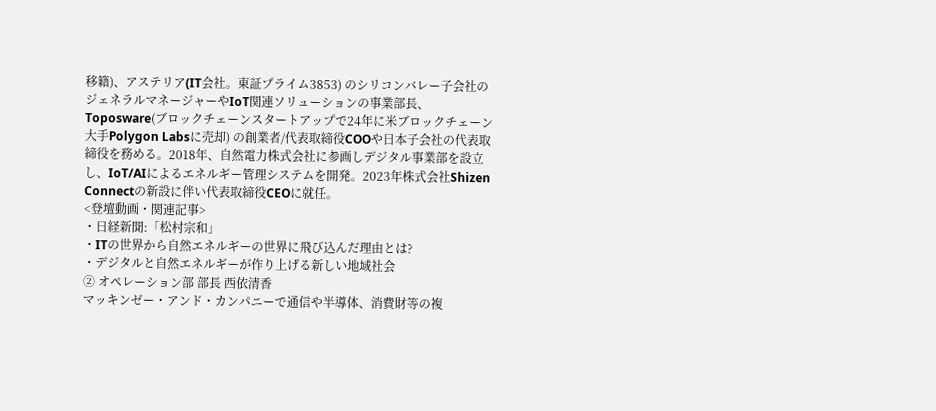移籍)、アステリア(IT会社。東証プライム3853) のシリコンバレー子会社のジェネラルマネージャーやIoT関連ソリューションの事業部長、Toposware(ブロックチェーンスタートアップで24年に米ブロックチェーン大手Polygon Labsに売却) の創業者/代表取締役COOや日本子会社の代表取締役を務める。2018年、自然電力株式会社に参画しデジタル事業部を設立し、IoT/AIによるエネルギー管理システムを開発。2023年株式会社Shizen Connectの新設に伴い代表取締役CEOに就任。
<登壇動画・関連記事>
・日経新聞:「松村宗和」
・ITの世界から自然エネルギーの世界に飛び込んだ理由とは?
・デジタルと自然エネルギーが作り上げる新しい地域社会
② オペレーション部 部長 西依清香
マッキンゼー・アンド・カンパニーで通信や半導体、消費財等の複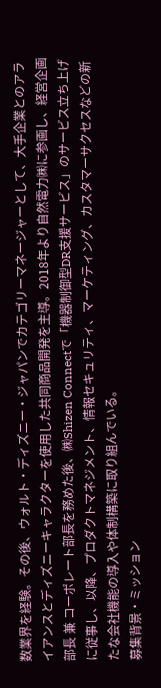数業界を経験。その後、ウォルト・ディズニー・ジャパンでカテゴリーマネージャーとして、大手企業とのアライアンスとディズニーキャラクターを使用した共同商品開発を主導。2018年より自然電力㈱に参画し、経営企画部長 兼 コーポレート部長を務めた後、㈱Shizen Connectで「機器制御型DR支援サービス」のサービス立ち上げに従事し、以降、プロダクトマネジメント、情報セキュリティ、マーケティング、カスタマーサクセスなどの新たな会社機能の導入や体制構築に取り組んでいる。
募集背景・ミッション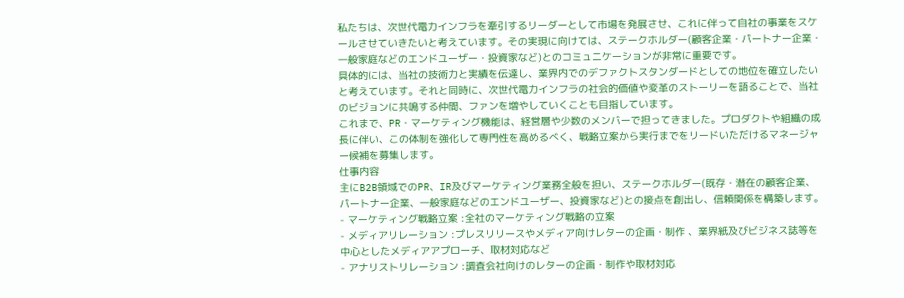私たちは、次世代電力インフラを牽引するリーダーとして市場を発展させ、これに伴って自社の事業をスケールさせていきたいと考えています。その実現に向けては、ステークホルダー(顧客企業・パートナー企業・一般家庭などのエンドユーザー・投資家など)とのコミュニケーションが非常に重要です。
具体的には、当社の技術力と実績を伝達し、業界内でのデファクトスタンダードとしての地位を確立したいと考えています。それと同時に、次世代電力インフラの社会的価値や変革のストーリーを語ることで、当社のビジョンに共鳴する仲間、ファンを増やしていくことも目指しています。
これまで、PR・マーケティング機能は、経営層や少数のメンバーで担ってきました。プロダクトや組織の成長に伴い、この体制を強化して専門性を高めるべく、戦略立案から実行までをリードいただけるマネージャー候補を募集します。
仕事内容
主にB2B領域でのPR、IR及びマーケティング業務全般を担い、ステークホルダー(既存・潜在の顧客企業、パートナー企業、一般家庭などのエンドユーザー、投資家など)との接点を創出し、信頼関係を構築します。
- マーケティング戦略立案 :全社のマーケティング戦略の立案
- メディアリレーション :プレスリリースやメディア向けレターの企画・制作 、業界紙及びビジネス誌等を中心としたメディアアプローチ、取材対応など
- アナリストリレーション :調査会社向けのレターの企画・制作や取材対応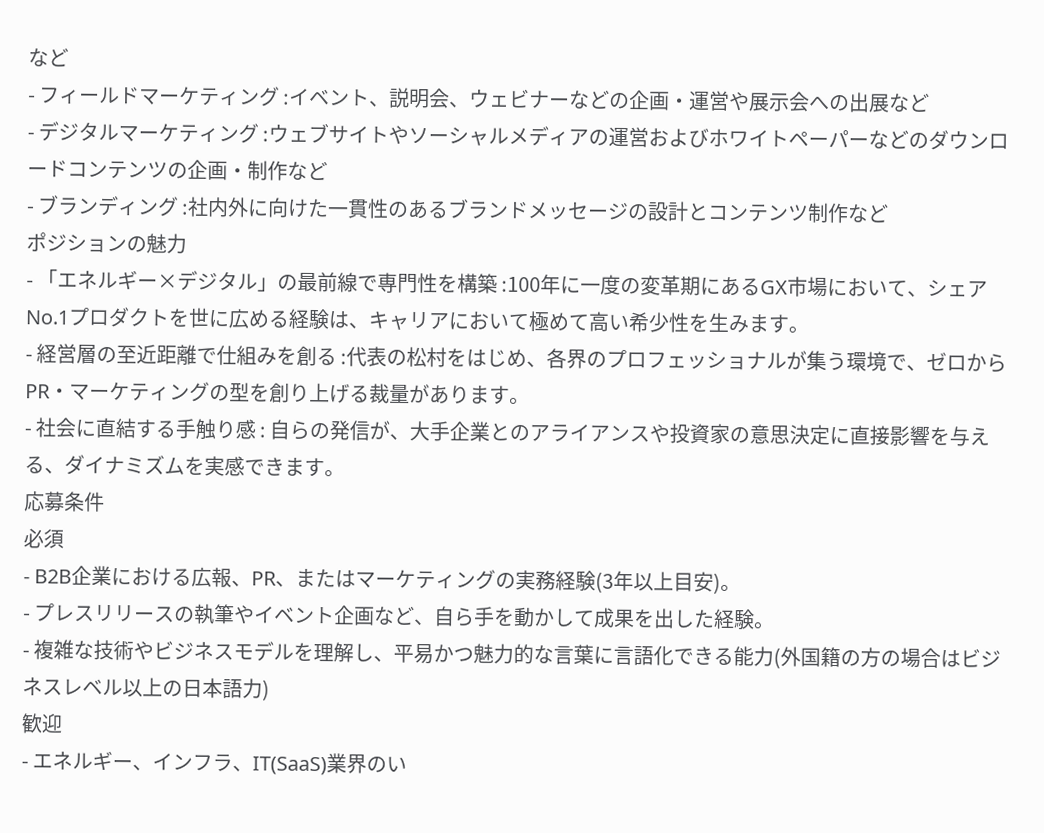など
- フィールドマーケティング :イベント、説明会、ウェビナーなどの企画・運営や展示会への出展など
- デジタルマーケティング :ウェブサイトやソーシャルメディアの運営およびホワイトペーパーなどのダウンロードコンテンツの企画・制作など
- ブランディング :社内外に向けた一貫性のあるブランドメッセージの設計とコンテンツ制作など
ポジションの魅力
- 「エネルギー×デジタル」の最前線で専門性を構築 :100年に一度の変革期にあるGX市場において、シェアNo.1プロダクトを世に広める経験は、キャリアにおいて極めて高い希少性を生みます。
- 経営層の至近距離で仕組みを創る :代表の松村をはじめ、各界のプロフェッショナルが集う環境で、ゼロからPR・マーケティングの型を創り上げる裁量があります。
- 社会に直結する手触り感 : 自らの発信が、大手企業とのアライアンスや投資家の意思決定に直接影響を与える、ダイナミズムを実感できます。
応募条件
必須
- B2B企業における広報、PR、またはマーケティングの実務経験(3年以上目安)。
- プレスリリースの執筆やイベント企画など、自ら手を動かして成果を出した経験。
- 複雑な技術やビジネスモデルを理解し、平易かつ魅力的な言葉に言語化できる能力(外国籍の方の場合はビジネスレベル以上の日本語力)
歓迎
- エネルギー、インフラ、IT(SaaS)業界のい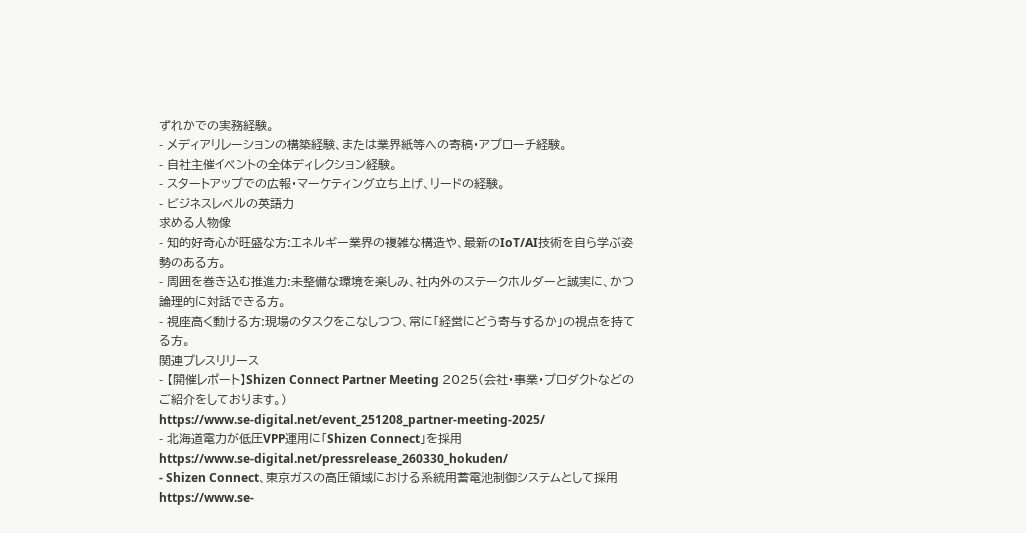ずれかでの実務経験。
- メディアリレーションの構築経験、または業界紙等への寄稿・アプローチ経験。
- 自社主催イベントの全体ディレクション経験。
- スタートアップでの広報・マーケティング立ち上げ、リードの経験。
- ビジネスレベルの英語力
求める人物像
- 知的好奇心が旺盛な方:エネルギー業界の複雑な構造や、最新のIoT/AI技術を自ら学ぶ姿勢のある方。
- 周囲を巻き込む推進力:未整備な環境を楽しみ、社内外のステークホルダーと誠実に、かつ論理的に対話できる方。
- 視座高く動ける方:現場のタスクをこなしつつ、常に「経営にどう寄与するか」の視点を持てる方。
関連プレスリリース
- 【開催レポート】Shizen Connect Partner Meeting 2025(会社・事業・プロダクトなどのご紹介をしております。)
https://www.se-digital.net/event_251208_partner-meeting-2025/
- 北海道電力が低圧VPP運用に「Shizen Connect」を採用
https://www.se-digital.net/pressrelease_260330_hokuden/
- Shizen Connect、東京ガスの高圧領域における系統用蓄電池制御システムとして採用
https://www.se-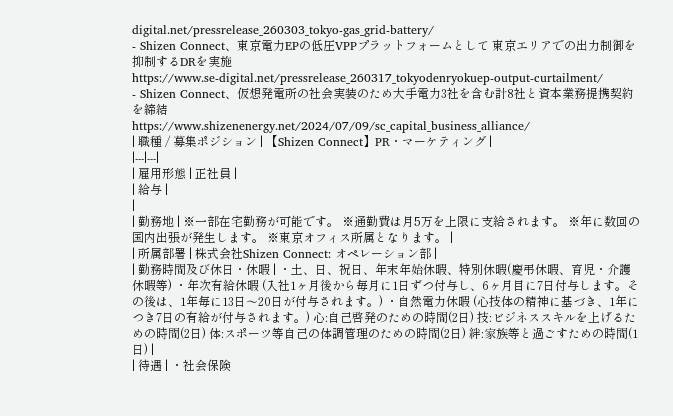digital.net/pressrelease_260303_tokyo-gas_grid-battery/
- Shizen Connect、東京電力EPの低圧VPPプラットフォームとして 東京エリアでの出力制御を抑制するDRを実施
https://www.se-digital.net/pressrelease_260317_tokyodenryokuep-output-curtailment/
- Shizen Connect、仮想発電所の社会実装のため大手電力3社を含む計8社と資本業務提携契約を締結
https://www.shizenenergy.net/2024/07/09/sc_capital_business_alliance/
| 職種 / 募集ポジション | 【Shizen Connect】PR・マーケティング |
|---|---|
| 雇用形態 | 正社員 |
| 給与 |
|
| 勤務地 | ※一部在宅勤務が可能です。 ※通勤費は月5万を上限に支給されます。 ※年に数回の国内出張が発生します。 ※東京オフィス所属となります。 |
| 所属部署 | 株式会社Shizen Connect: オペレーション部 |
| 勤務時間及び休日・休暇 | ・土、日、祝日、年末年始休暇、特別休暇(慶弔休暇、育児・介護休暇等) ・年次有給休暇 (入社1ヶ月後から毎月に1日ずつ付与し、6ヶ月目に7日付与します。その後は、1年毎に13日〜20日が付与されます。) ・自然電力休暇 (心技体の精神に基づき、1年につき7日の有給が付与されます。) 心:自己啓発のための時間(2日) 技:ビジネススキルを上げるための時間(2日) 体:スポーツ等自己の体調管理のための時間(2日) 絆:家族等と過ごすための時間(1日) |
| 待遇 | ・社会保険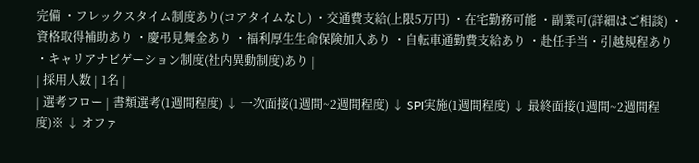完備 ・フレックスタイム制度あり(コアタイムなし) ・交通費支給(上限5万円) ・在宅勤務可能 ・副業可(詳細はご相談) ・資格取得補助あり ・慶弔見舞金あり ・福利厚生生命保険加入あり ・自転車通勤費支給あり ・赴任手当・引越規程あり ・キャリアナビゲーション制度(社内異動制度)あり |
| 採用人数 | 1名 |
| 選考フロー | 書類選考(1週間程度) ↓ 一次面接(1週間~2週間程度) ↓ SPI実施(1週間程度) ↓ 最終面接(1週間~2週間程度)※ ↓ オファ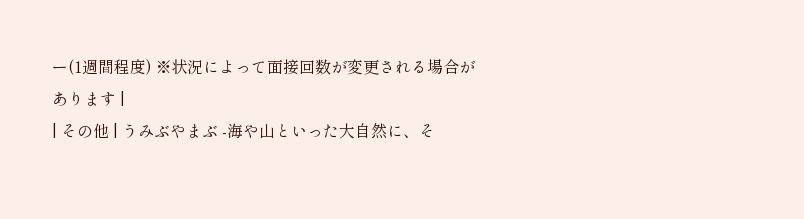ー(1週間程度) ※状況によって面接回数が変更される場合があります |
| その他 | うみぶやまぶ -海や山といった大自然に、そ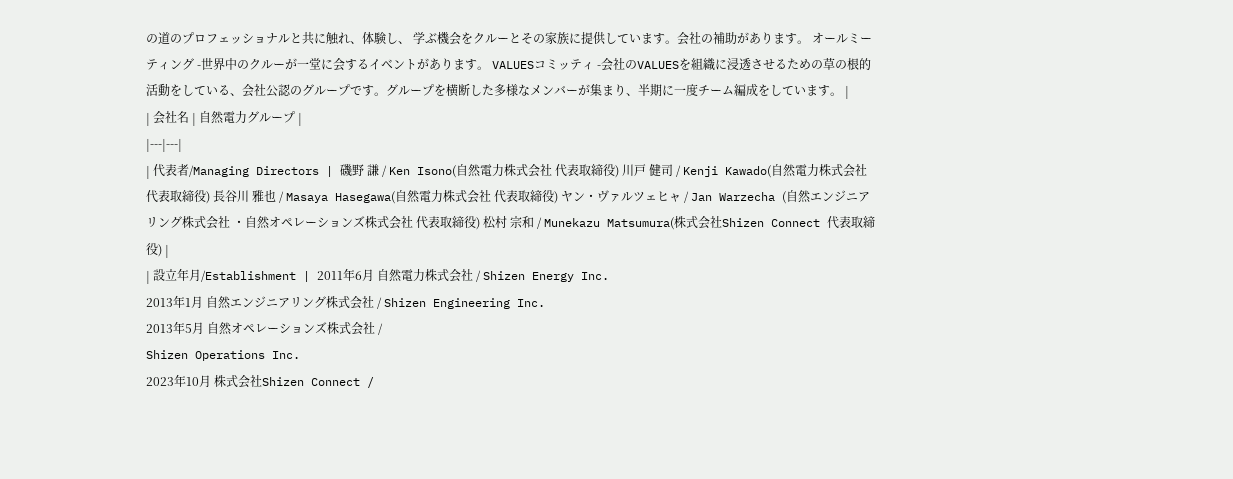の道のプロフェッショナルと共に触れ、体験し、 学ぶ機会をクルーとその家族に提供しています。会社の補助があります。 オールミーティング -世界中のクルーが一堂に会するイベントがあります。 VALUESコミッティ -会社のVALUESを組織に浸透させるための草の根的活動をしている、会社公認のグループです。グループを横断した多様なメンバーが集まり、半期に一度チーム編成をしています。 |
| 会社名 | 自然電力グループ |
|---|---|
| 代表者/Managing Directors | 磯野 謙 / Ken Isono(自然電力株式会社 代表取締役) 川戸 健司 / Kenji Kawado(自然電力株式会社 代表取締役) 長谷川 雅也 / Masaya Hasegawa(自然電力株式会社 代表取締役) ヤン・ヴァルツェヒャ / Jan Warzecha (自然エンジニアリング株式会社 ・自然オペレーションズ株式会社 代表取締役) 松村 宗和 / Munekazu Matsumura(株式会社Shizen Connect 代表取締役) |
| 設立年月/Establishment | 2011年6月 自然電力株式会社 / Shizen Energy Inc.
2013年1月 自然エンジニアリング株式会社 / Shizen Engineering Inc.
2013年5月 自然オペレーションズ株式会社 /
Shizen Operations Inc.
2023年10月 株式会社Shizen Connect /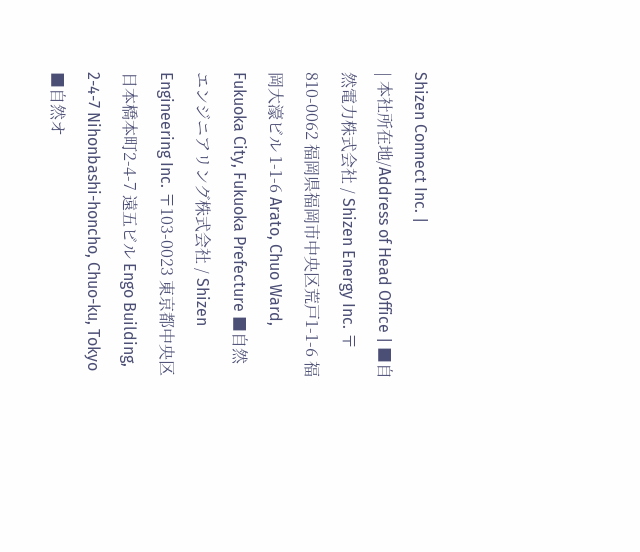Shizen Connect Inc. |
| 本社所在地/Address of Head Office | ■自然電力株式会社 / Shizen Energy Inc. 〒810-0062 福岡県福岡市中央区荒戸1-1-6 福岡大濠ビル 1-1-6 Arato, Chuo Ward, Fukuoka City, Fukuoka Prefecture ■自然エンジニアリング株式会社 / Shizen Engineering Inc. 〒103-0023 東京都中央区日本橋本町2-4-7 遠五ビル Engo Building, 2-4-7 Nihonbashi-honcho, Chuo-ku, Tokyo ■自然オ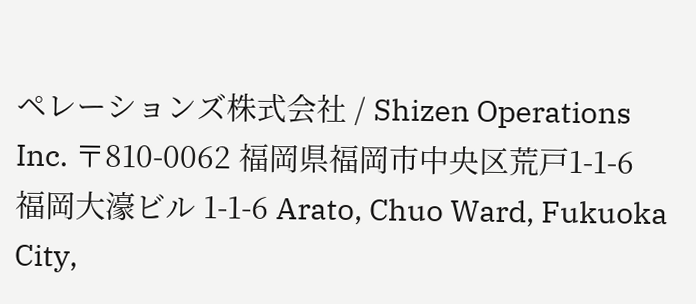ペレーションズ株式会社 / Shizen Operations Inc. 〒810-0062 福岡県福岡市中央区荒戸1-1-6 福岡大濠ビル 1-1-6 Arato, Chuo Ward, Fukuoka City,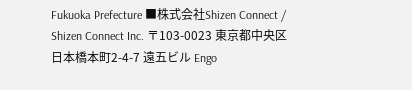Fukuoka Prefecture ■株式会社Shizen Connect / Shizen Connect Inc. 〒103-0023 東京都中央区日本橋本町2-4-7 遠五ビル Engo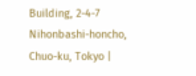Building, 2-4-7 Nihonbashi-honcho, Chuo-ku, Tokyo |